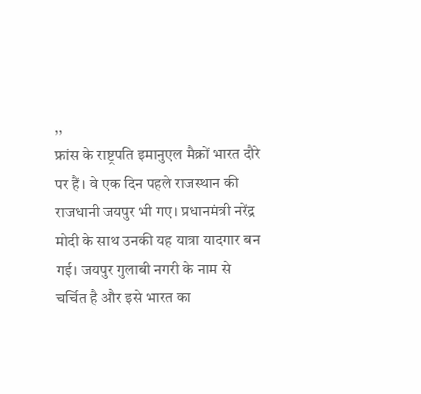,,
फ्रांस के राष्ट्रपति इमानुएल मैक्रों भारत दौरे पर हैं। वे एक दिन पहले राजस्थान की राजधानी जयपुर भी गए। प्रधानमंत्री नरेंद्र मोदी के साथ उनकी यह यात्रा यादगार बन गई। जयपुर गुलाबी नगरी के नाम से चर्चित है और इसे भारत का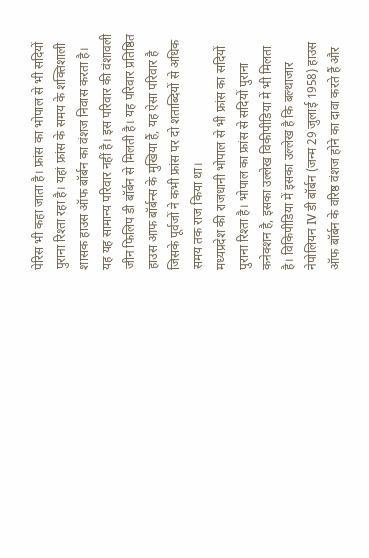पेरिस भी कहा जाता है। फ्रांस का भोपाल से भी सदियों पुराना रिश्ता रहा है। यहां फ्रांस के समय के शक्तिशाली शासक हाउस ऑफ बॉर्बन का वंशज निवास करता है। यह यह सामान्य परिवार नहीं है। इस परिवार की वंशावली जीन फिलिप डी बॉर्बन से मिलती है। यह परिवार प्रतिष्ठित हाउस आफ बॉर्बन्स के मुखिया हैं, यह ऐसा परिवार है जिसके पूर्वजों ने कभी फ्रांस पर दो शताब्दियों से अधिक समय तक राज किया था।
मध्यप्रदेश की राजधानी भोपाल से भी फ्रांस का सदियों पुराना रिश्ता है। भोपाल का फ्रांस से सदियों पुराना कनेक्शन है, इसका उल्लेख विकीपीडिया में भी मिलता है। विकिपीडिया में इसका उल्लेख है कि बल्थाजार नेपोलियन IV डी बॉर्बन (जन्म 29 जुलाई 1958) हाउस ऑफ बॉर्बन के वरिष्ठ वंशज होने का दावा करते हैं और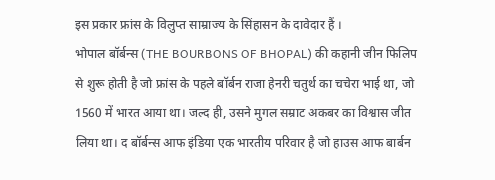इस प्रकार फ्रांस के विलुप्त साम्राज्य के सिंहासन के दावेदार हैं ।
भोपाल बॉर्बन्स (THE BOURBONS OF BHOPAL) की कहानी जीन फिलिप से शुरू होती है जो फ्रांस के पहले बॉर्बन राजा हेनरी चतुर्थ का चचेरा भाई था, जो 1560 में भारत आया था। जल्द ही, उसने मुगल सम्राट अकबर का विश्वास जीत लिया था। द बॉर्बन्स आफ इंडिया एक भारतीय परिवार है जो हाउस आफ बार्बन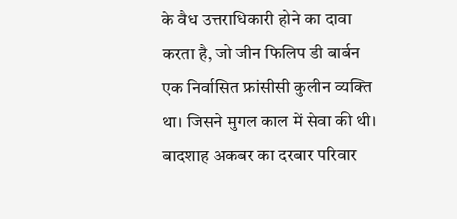के वैध उत्तराधिकारी होने का दावा करता है, जो जीन फिलिप डी बार्बन एक निर्वासित फ्रांसीसी कुलीन व्यक्ति था। जिसने मुगल काल में सेवा की थी। बादशाह अकबर का दरबार परिवार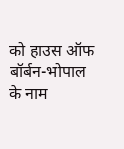को हाउस ऑफ बॉर्बन-भोपाल के नाम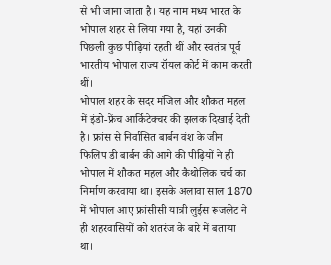से भी जाना जाता है। यह नाम मध्य भारत के भोपाल शहर से लिया गया है, यहां उनकी पिछली कुछ पीढ़ियां रहती थीं और स्वतंत्र पूर्व भारतीय भोपाल राज्य रॉयल कोर्ट में काम करती थीं।
भोपाल शहर के सदर मंजिल और शौकत महल में इंडो-फ्रेंच आर्किटेक्चर की झलक दिखाई देती है। फ्रांस से निर्वासित बार्बन वंश के जीन फिलिप डी बार्बन की आगे की पीढ़ियों ने ही भोपाल में शौकत महल और कैथोलिक चर्च का निर्माण करवाया था। इसके अलावा साल 1870 में भोपाल आए फ्रांसीसी यात्री लुईस रूजलेट ने ही शहरवासियों को शतरंज के बारे में बताया था।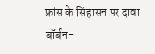फ्रांस के सिंहासन पर दावा
बॉर्बन-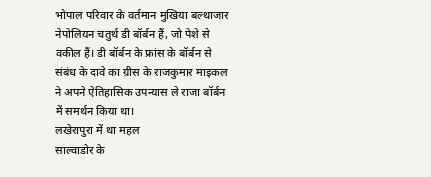भोपाल परिवार के वर्तमान मुखिया बल्थाजार नेपोलियन चतुर्थ डी बॉर्बन हैं, जो पेशे से वकील हैं। डी बॉर्बन के फ्रांस के बॉर्बन से संबंध के दावे का ग्रीस के राजकुमार माइकल ने अपने ऐतिहासिक उपन्यास ले राजा बॉर्बन में समर्थन किया था।
लखेरापुरा में था महल
साल्वाडोर के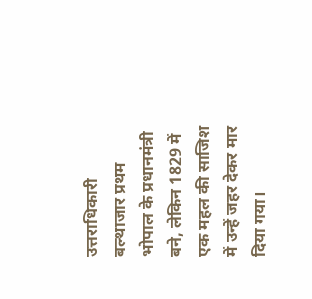उत्तराधिकारी बल्थाजार प्रथम भोपाल के प्रधानमंत्री बने, लेकिन 1829 में एक महल की साजिश में उन्हें जहर देकर मार दिया गया।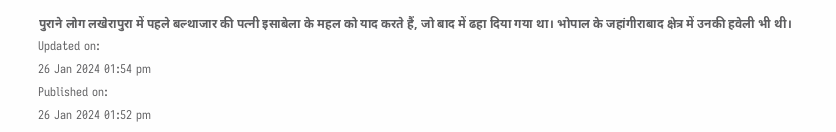पुराने लोग लखेरापुरा में पहले बल्थाजार की पत्नी इसाबेला के महल को याद करते हैं, जो बाद में ढहा दिया गया था। भोपाल के जहांगीराबाद क्षेत्र में उनकी हवेली भी थी।
Updated on:
26 Jan 2024 01:54 pm
Published on:
26 Jan 2024 01:52 pm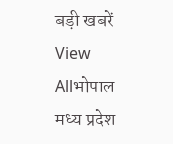बड़ी खबरें
View Allभोपाल
मध्य प्रदेश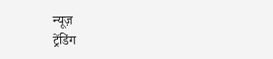न्यूज़
ट्रेंडिंग